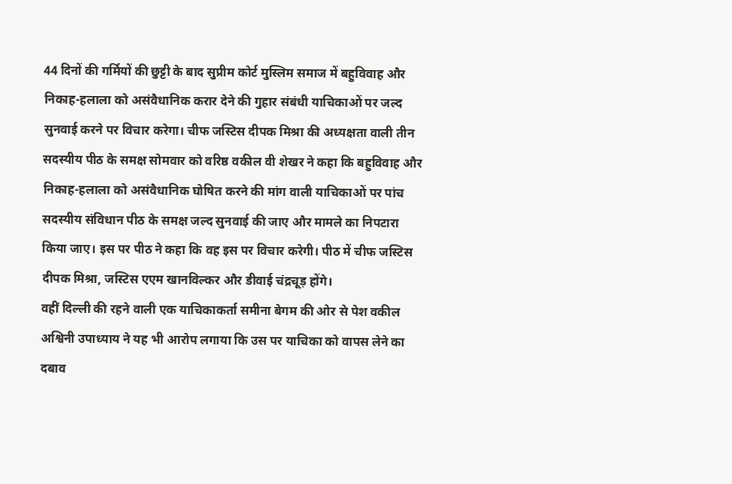44 दिनों की गर्मियों की छुट्टी के बाद सुप्रीम कोर्ट मुस्लिम समाज में बहुविवाह और निकाह-हलाला को असंवैधानिक करार देने की गुहार संबंधी याचिकाओं पर जल्द सुनवाई करने पर विचार करेगा। चीफ जस्टिस दीपक मिश्रा की अध्यक्षता वाली तीन सदस्यीय पीठ के समक्ष सोमवार को वरिष्ठ वकील वी शेखर ने कहा कि बहुविवाह और निकाह-हलाला को असंवैधानिक घोषित करने की मांग वाली याचिकाओं पर पांच सदस्यीय संविधान पीठ के समक्ष जल्द सुनवाई की जाए और मामले का निपटारा किया जाए। इस पर पीठ ने कहा कि वह इस पर विचार करेगी। पीठ में चीफ जस्टिस दीपक मिश्रा, जस्टिस एएम खानविल्कर और डीवाई चंद्रचूड़ होंगे।
वहीं दिल्ली की रहने वाली एक याचिकाकर्ता समीना बेगम की ओर से पेश वकील अश्विनी उपाध्याय ने यह भी आरोप लगाया कि उस पर याचिका को वापस लेने का दबाव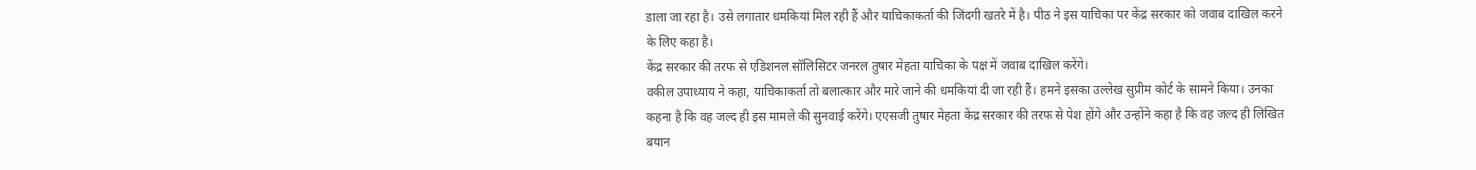डाला जा रहा है। उसे लगातार धमकियां मिल रही हैं और याचिकाकर्ता की जिंदगी खतरे में है। पीठ ने इस याचिका पर केंद्र सरकार को जवाब दाखिल करने के लिए कहा है।
केंद्र सरकार की तरफ से एडिशनल सॉलिसिटर जनरल तुषार मेहता याचिका के पक्ष में जवाब दाखिल करेंगे।
वकील उपाध्याय ने कहा, याचिकाकर्ता तो बलात्कार और मारे जाने की धमकियां दी जा रही हैं। हमने इसका उल्लेख सुप्रीम कोर्ट के सामने किया। उनका कहना है कि वह जल्द ही इस मामले की सुनवाई करेंगे। एएसजी तुषार मेहता केंद्र सरकार की तरफ से पेश होंगे और उन्होंने कहा है कि वह जल्द ही लिखित बयान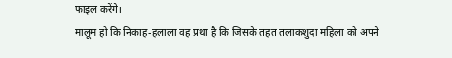फाइल करेंगे।
मालूम हो कि निकाह-हलाला वह प्रथा है कि जिसके तहत तलाकशुदा महिला को अपने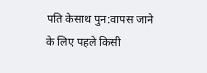पति केसाथ पुन:वापस जाने के लिए पहले किसी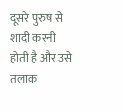दूसरे पुरुष से शादी करनी होती है और उसे तलाक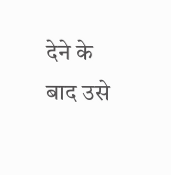देने के बाद उसे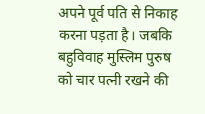अपने पूर्व पति से निकाह करना पड़ता है। जबकि बहुविवाह मुस्लिम पुरुष को चार पत्नी रखने की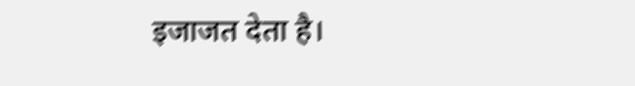इजाजत देता है।